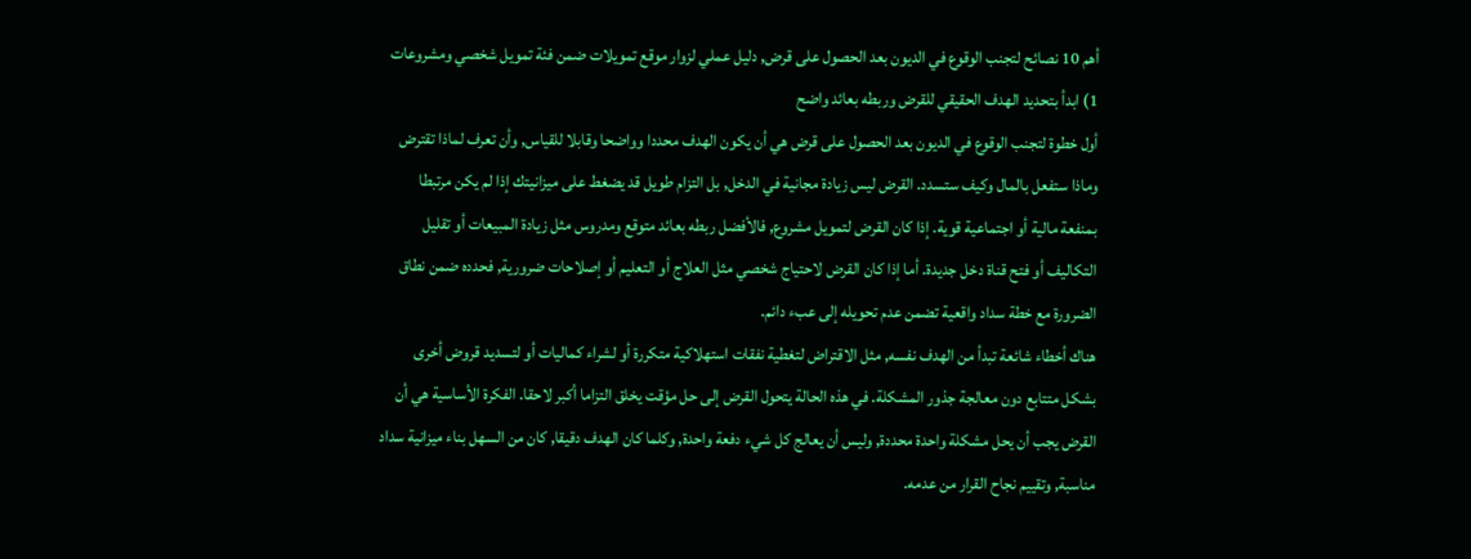أهم 10 نصائح لتجنب الوقوع في الديون بعد الحصول على قرض, دليل عملي لزوار موقع تمويلات ضمن فئة تمويل شخصي ومشروعات
1) ابدأ بتحديد الهدف الحقيقي للقرض وربطه بعائد واضح
أول خطوة لتجنب الوقوع في الديون بعد الحصول على قرض هي أن يكون الهدف محددا وواضحا وقابلا للقياس, وأن تعرف لماذا تقترض وماذا ستفعل بالمال وكيف ستسدد. القرض ليس زيادة مجانية في الدخل, بل التزام طويل قد يضغط على ميزانيتك إذا لم يكن مرتبطا بمنفعة مالية أو اجتماعية قوية. إذا كان القرض لتمويل مشروع, فالأفضل ربطه بعائد متوقع ومدروس مثل زيادة المبيعات أو تقليل التكاليف أو فتح قناة دخل جديدة. أما إذا كان القرض لاحتياج شخصي مثل العلاج أو التعليم أو إصلاحات ضرورية, فحدده ضمن نطاق الضرورة مع خطة سداد واقعية تضمن عدم تحويله إلى عبء دائم.
هناك أخطاء شائعة تبدأ من الهدف نفسه, مثل الاقتراض لتغطية نفقات استهلاكية متكررة أو لشراء كماليات أو لتسديد قروض أخرى بشكل متتابع دون معالجة جذور المشكلة. في هذه الحالة يتحول القرض إلى حل مؤقت يخلق التزاما أكبر لاحقا. الفكرة الأساسية هي أن القرض يجب أن يحل مشكلة واحدة محددة, وليس أن يعالج كل شيء دفعة واحدة, وكلما كان الهدف دقيقا, كان من السهل بناء ميزانية سداد مناسبة, وتقييم نجاح القرار من عدمه.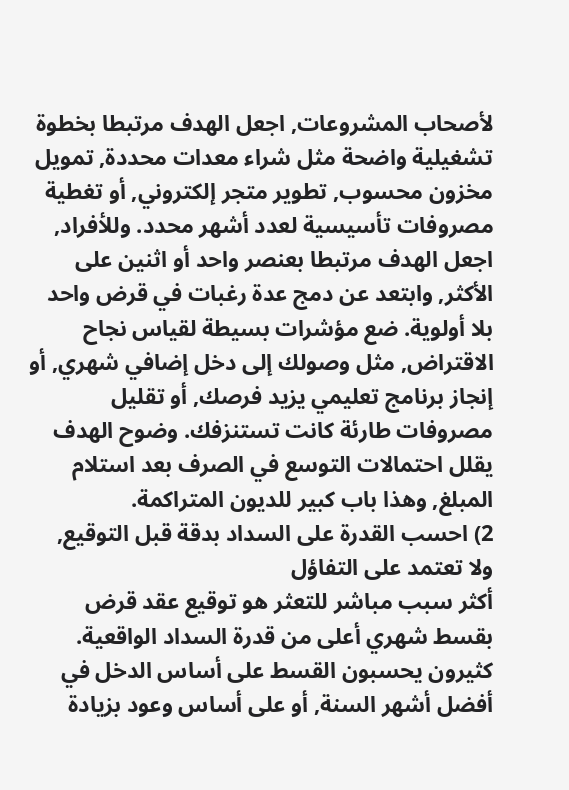لأصحاب المشروعات, اجعل الهدف مرتبطا بخطوة تشغيلية واضحة مثل شراء معدات محددة, تمويل مخزون محسوب, تطوير متجر إلكتروني, أو تغطية مصروفات تأسيسية لعدد أشهر محدد. وللأفراد, اجعل الهدف مرتبطا بعنصر واحد أو اثنين على الأكثر, وابتعد عن دمج عدة رغبات في قرض واحد بلا أولوية. ضع مؤشرات بسيطة لقياس نجاح الاقتراض, مثل وصولك إلى دخل إضافي شهري, أو إنجاز برنامج تعليمي يزيد فرصك, أو تقليل مصروفات طارئة كانت تستنزفك. وضوح الهدف يقلل احتمالات التوسع في الصرف بعد استلام المبلغ, وهذا باب كبير للديون المتراكمة.
2) احسب القدرة على السداد بدقة قبل التوقيع, ولا تعتمد على التفاؤل
أكثر سبب مباشر للتعثر هو توقيع عقد قرض بقسط شهري أعلى من قدرة السداد الواقعية. كثيرون يحسبون القسط على أساس الدخل في أفضل أشهر السنة, أو على أساس وعود بزيادة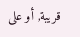قريبة, أو على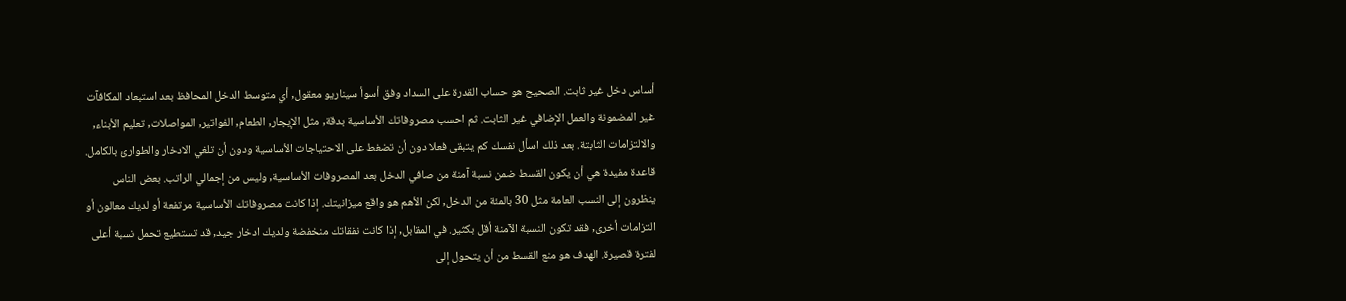أساس دخل غير ثابت. الصحيح هو حساب القدرة على السداد وفق أسوأ سيناريو معقول, أي متوسط الدخل المحافظ بعد استبعاد المكافآت غير المضمونة والعمل الإضافي غير الثابت. ثم احسب مصروفاتك الأساسية بدقة, مثل الإيجار, الطعام, الفواتير, المواصلات, تعليم الأبناء, والالتزامات الثابتة. بعد ذلك اسأل نفسك كم يتبقى فعلا دون أن تضغط على الاحتياجات الأساسية ودون أن تلغي الادخار والطوارئ بالكامل.
قاعدة مفيدة هي أن يكون القسط ضمن نسبة آمنة من صافي الدخل بعد المصروفات الأساسية, وليس من إجمالي الراتب. بعض الناس ينظرون إلى النسب العامة مثل 30 بالمئة من الدخل, لكن الأهم هو واقع ميزانيتك. إذا كانت مصروفاتك الأساسية مرتفعة أو لديك معالون أو التزامات أخرى, فقد تكون النسبة الآمنة أقل بكثير. في المقابل, إذا كانت نفقاتك منخفضة ولديك ادخار جيد, قد تستطيع تحمل نسبة أعلى لفترة قصيرة. الهدف هو منع القسط من أن يتحول إلى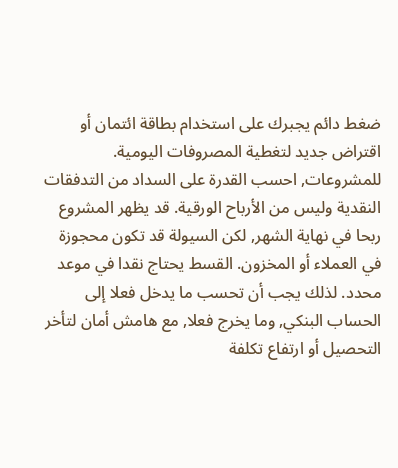ضغط دائم يجبرك على استخدام بطاقة ائتمان أو اقتراض جديد لتغطية المصروفات اليومية.
للمشروعات, احسب القدرة على السداد من التدفقات النقدية وليس من الأرباح الورقية. قد يظهر المشروع ربحا في نهاية الشهر, لكن السيولة قد تكون محجوزة في العملاء أو المخزون. القسط يحتاج نقدا في موعد محدد. لذلك يجب أن تحسب ما يدخل فعلا إلى الحساب البنكي, وما يخرج فعلا, مع هامش أمان لتأخر التحصيل أو ارتفاع تكلفة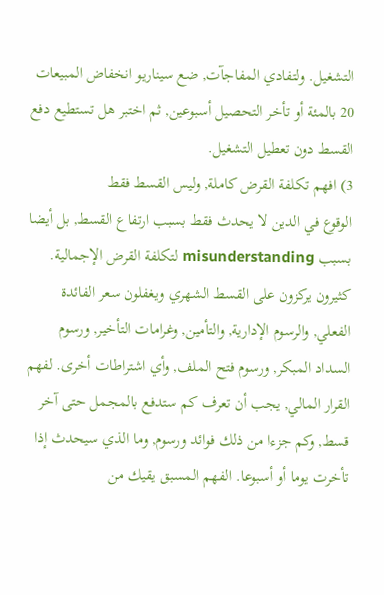التشغيل. ولتفادي المفاجآت, ضع سيناريو انخفاض المبيعات 20 بالمئة أو تأخر التحصيل أسبوعين, ثم اختبر هل تستطيع دفع القسط دون تعطيل التشغيل.
3) افهم تكلفة القرض كاملة, وليس القسط فقط
الوقوع في الدين لا يحدث فقط بسبب ارتفاع القسط, بل أيضا بسبب misunderstanding لتكلفة القرض الإجمالية. كثيرون يركزون على القسط الشهري ويغفلون سعر الفائدة الفعلي, والرسوم الإدارية, والتأمين, وغرامات التأخير, ورسوم السداد المبكر, ورسوم فتح الملف, وأي اشتراطات أخرى. لفهم القرار المالي, يجب أن تعرف كم ستدفع بالمجمل حتى آخر قسط, وكم جزءا من ذلك فوائد ورسوم, وما الذي سيحدث إذا تأخرت يوما أو أسبوعا. الفهم المسبق يقيك من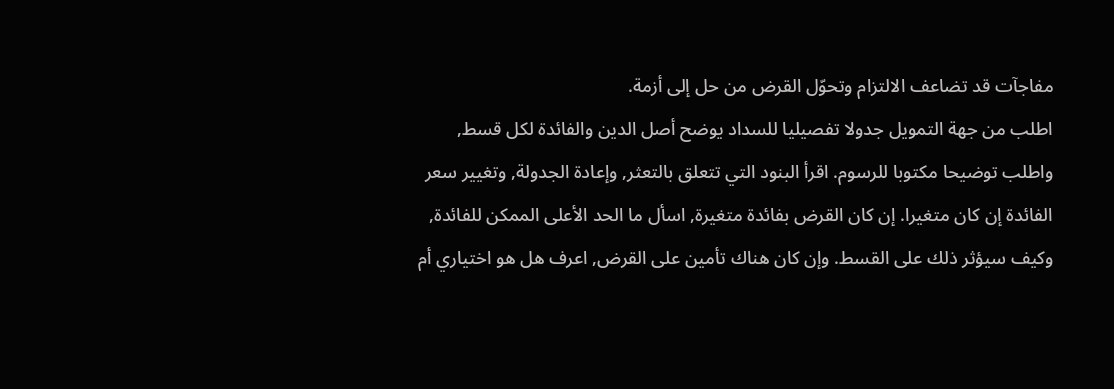مفاجآت قد تضاعف الالتزام وتحوّل القرض من حل إلى أزمة.
اطلب من جهة التمويل جدولا تفصيليا للسداد يوضح أصل الدين والفائدة لكل قسط, واطلب توضيحا مكتوبا للرسوم. اقرأ البنود التي تتعلق بالتعثر, وإعادة الجدولة, وتغيير سعر الفائدة إن كان متغيرا. إن كان القرض بفائدة متغيرة, اسأل ما الحد الأعلى الممكن للفائدة, وكيف سيؤثر ذلك على القسط. وإن كان هناك تأمين على القرض, اعرف هل هو اختياري أم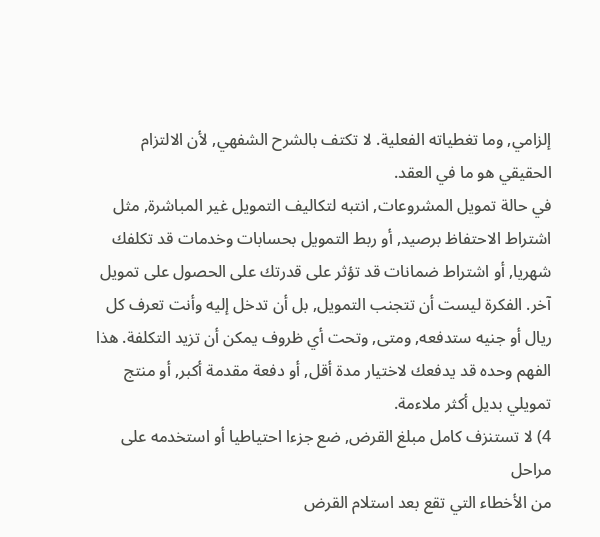إلزامي, وما تغطياته الفعلية. لا تكتف بالشرح الشفهي, لأن الالتزام الحقيقي هو ما في العقد.
في حالة تمويل المشروعات, انتبه لتكاليف التمويل غير المباشرة, مثل اشتراط الاحتفاظ برصيد, أو ربط التمويل بحسابات وخدمات قد تكلفك شهريا, أو اشتراط ضمانات قد تؤثر على قدرتك على الحصول على تمويل آخر. الفكرة ليست أن تتجنب التمويل, بل أن تدخل إليه وأنت تعرف كل ريال أو جنيه ستدفعه, ومتى, وتحت أي ظروف يمكن أن تزيد التكلفة. هذا الفهم وحده قد يدفعك لاختيار مدة أقل, أو دفعة مقدمة أكبر, أو منتج تمويلي بديل أكثر ملاءمة.
4) لا تستنزف كامل مبلغ القرض, ضع جزءا احتياطيا أو استخدمه على مراحل
من الأخطاء التي تقع بعد استلام القرض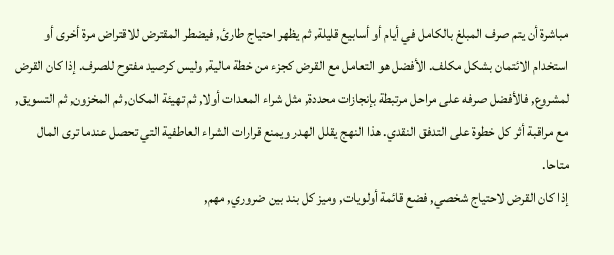مباشرة أن يتم صرف المبلغ بالكامل في أيام أو أسابيع قليلة, ثم يظهر احتياج طارئ, فيضطر المقترض للاقتراض مرة أخرى أو استخدام الائتمان بشكل مكلف. الأفضل هو التعامل مع القرض كجزء من خطة مالية, وليس كرصيد مفتوح للصرف. إذا كان القرض لمشروع, فالأفضل صرفه على مراحل مرتبطة بإنجازات محددة, مثل شراء المعدات أولا, ثم تهيئة المكان, ثم المخزون, ثم التسويق, مع مراقبة أثر كل خطوة على التدفق النقدي. هذا النهج يقلل الهدر ويمنع قرارات الشراء العاطفية التي تحصل عندما ترى المال متاحا.
إذا كان القرض لاحتياج شخصي, فضع قائمة أولويات, وميز كل بند بين ضروري, مهم,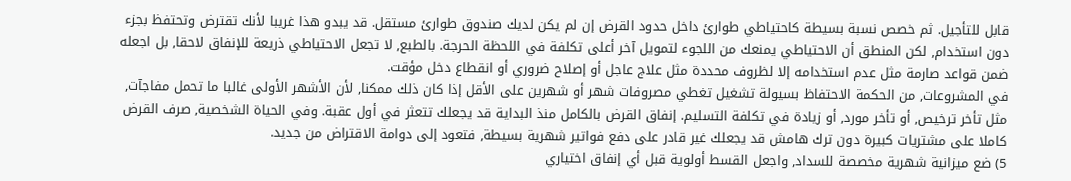قابل للتأجيل. ثم خصص نسبة بسيطة كاحتياطي طوارئ داخل حدود القرض إن لم يكن لديك صندوق طوارئ مستقل. قد يبدو هذا غريبا لأنك تقترض وتحتفظ بجزء دون استخدام, لكن المنطق أن الاحتياطي يمنعك من اللجوء لتمويل آخر أعلى تكلفة في اللحظة الحرجة. بالطبع, لا تجعل الاحتياطي ذريعة للإنفاق لاحقا, بل اجعله ضمن قواعد صارمة مثل عدم استخدامه إلا لظروف محددة مثل علاج عاجل أو إصلاح ضروري أو انقطاع دخل مؤقت.
في المشروعات, من الحكمة الاحتفاظ بسيولة تشغيل تغطي مصروفات شهر أو شهرين على الأقل إذا كان ذلك ممكنا, لأن الأشهر الأولى غالبا ما تحمل مفاجآت, مثل تأخر ترخيص, أو تأخر مورد, أو زيادة في تكلفة التسليم. إنفاق القرض بالكامل منذ البداية قد يجعلك تتعثر في أول عقبة. وفي الحياة الشخصية, صرف القرض كاملا على مشتريات كبيرة دون ترك هامش قد يجعلك غير قادر على دفع فواتير شهرية بسيطة, فتعود إلى دوامة الاقتراض من جديد.
5) ضع ميزانية شهرية مخصصة للسداد, واجعل القسط أولوية قبل أي إنفاق اختياري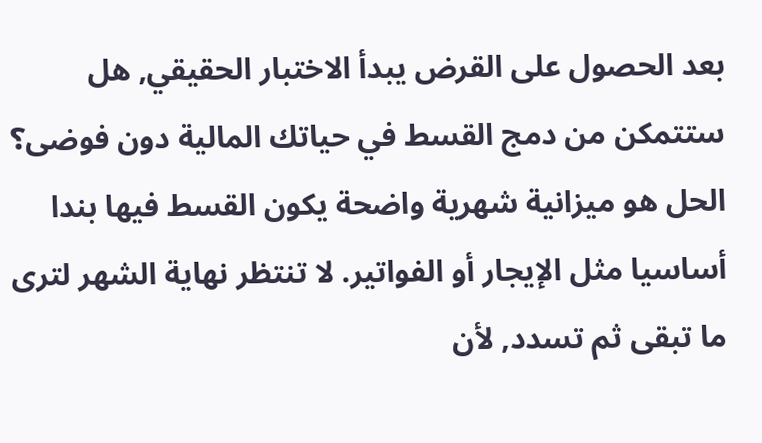بعد الحصول على القرض يبدأ الاختبار الحقيقي, هل ستتمكن من دمج القسط في حياتك المالية دون فوضى؟ الحل هو ميزانية شهرية واضحة يكون القسط فيها بندا أساسيا مثل الإيجار أو الفواتير. لا تنتظر نهاية الشهر لترى ما تبقى ثم تسدد, لأن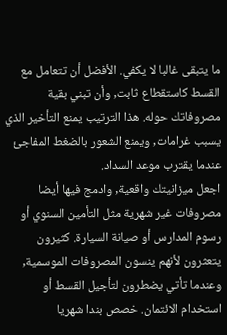ما يتبقى غالبا لا يكفي. الأفضل أن تتعامل مع القسط كاستقطاع ثابت, وأن تبني بقية مصروفاتك حوله. هذا الترتيب يمنع التأخير الذي يسبب غرامات, ويمنع الشعور بالضغط المفاجئ عندما يقترب موعد السداد.
اجعل ميزانيتك واقعية, وادمج فيها أيضا مصروفات غير شهرية مثل التأمين السنوي أو رسوم المدارس أو صيانة السيارة. كثيرون يتعثرون لأنهم ينسون المصروفات الموسمية, وعندما تأتي يضطرون لتأجيل القسط أو استخدام الائتمان. خصص بندا شهريا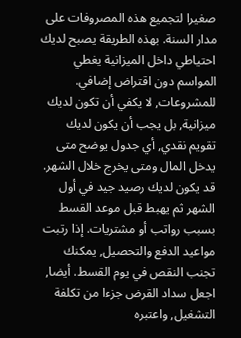صغيرا لتجميع هذه المصروفات على مدار السنة. بهذه الطريقة يصبح لديك احتياطي داخل الميزانية يغطي المواسم دون اقتراض إضافي.
للمشروعات, لا يكفي أن تكون لديك ميزانية, بل يجب أن يكون لديك تقويم نقدي, أي جدول يوضح متى يدخل المال ومتى يخرج خلال الشهر. قد يكون لديك رصيد جيد في أول الشهر ثم يهبط قبل موعد القسط بسبب رواتب أو مشتريات. إذا رتبت مواعيد الدفع والتحصيل, يمكنك تجنب النقص في يوم القسط. أيضا, اجعل سداد القرض جزءا من تكلفة التشغيل, واعتبره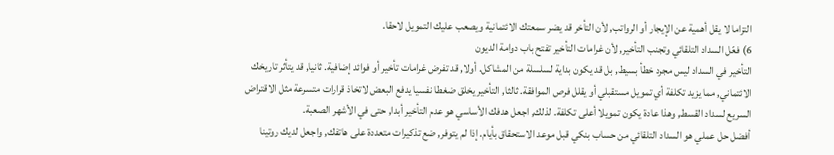التزاما لا يقل أهمية عن الإيجار أو الرواتب, لأن التأخر قد يضر سمعتك الائتمانية ويصعب عليك التمويل لاحقا.
6) فعّل السداد التلقائي وتجنب التأخير, لأن غرامات التأخير تفتح باب دوامة الديون
التأخير في السداد ليس مجرد خطأ بسيط, بل قد يكون بداية لسلسلة من المشاكل. أولا, قد تفرض غرامات تأخير أو فوائد إضافية. ثانيا, قد يتأثر تاريخك الائتماني, مما يزيد تكلفة أي تمويل مستقبلي أو يقلل فرص الموافقة. ثالثا, التأخير يخلق ضغطا نفسيا يدفع البعض لاتخاذ قرارات متسرعة مثل الاقتراض السريع لسداد القسط, وهذا عادة يكون تمويلا أعلى تكلفة. لذلك, اجعل هدفك الأساسي هو عدم التأخير أبدا, حتى في الأشهر الصعبة.
أفضل حل عملي هو السداد التلقائي من حساب بنكي قبل موعد الاستحقاق بأيام. إذا لم يتوفر, ضع تذكيرات متعددة على هاتفك, واجعل لديك روتينا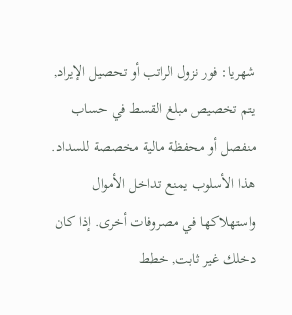شهريا: فور نزول الراتب أو تحصيل الإيراد, يتم تخصيص مبلغ القسط في حساب منفصل أو محفظة مالية مخصصة للسداد. هذا الأسلوب يمنع تداخل الأموال واستهلاكها في مصروفات أخرى. إذا كان دخلك غير ثابت, خطط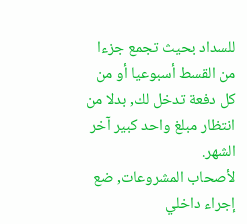للسداد بحيث تجمع جزءا من القسط أسبوعيا أو من كل دفعة تدخل لك, بدلا من انتظار مبلغ واحد كبير آخر الشهر.
لأصحاب المشروعات, ضع إجراء داخلي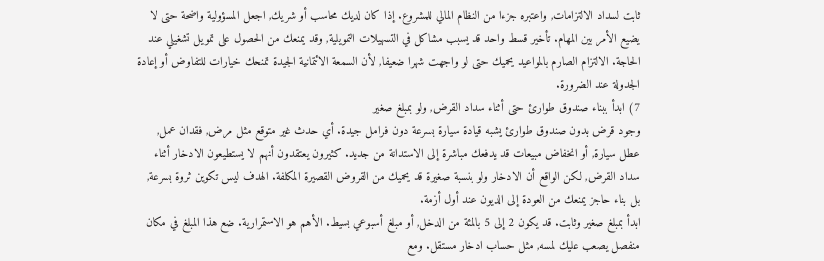ثابت لسداد الالتزامات, واعتبره جزءا من النظام المالي للمشروع. إذا كان لديك محاسب أو شريك, اجعل المسؤولية واضحة حتى لا يضيع الأمر بين المهام. تأخير قسط واحد قد يسبب مشاكل في التسهيلات التمويلية, وقد يمنعك من الحصول على تمويل تشغيلي عند الحاجة. الالتزام الصارم بالمواعيد يحميك حتى لو واجهت شهرا ضعيفا, لأن السمعة الائتمانية الجيدة تمنحك خيارات للتفاوض أو إعادة الجدولة عند الضرورة.
7) ابدأ ببناء صندوق طوارئ حتى أثناء سداد القرض, ولو بمبلغ صغير
وجود قرض بدون صندوق طوارئ يشبه قيادة سيارة بسرعة دون فرامل جيدة. أي حدث غير متوقع مثل مرض, فقدان عمل, عطل سيارة, أو انخفاض مبيعات قد يدفعك مباشرة إلى الاستدانة من جديد. كثيرون يعتقدون أنهم لا يستطيعون الادخار أثناء سداد القرض, لكن الواقع أن الادخار ولو بنسبة صغيرة قد يحميك من القروض القصيرة المكلفة. الهدف ليس تكوين ثروة بسرعة, بل بناء حاجز يمنعك من العودة إلى الديون عند أول أزمة.
ابدأ بمبلغ صغير وثابت. قد يكون 2 إلى 5 بالمئة من الدخل, أو مبلغ أسبوعي بسيط. الأهم هو الاستمرارية. ضع هذا المبلغ في مكان منفصل يصعب عليك لمسه, مثل حساب ادخار مستقل. ومع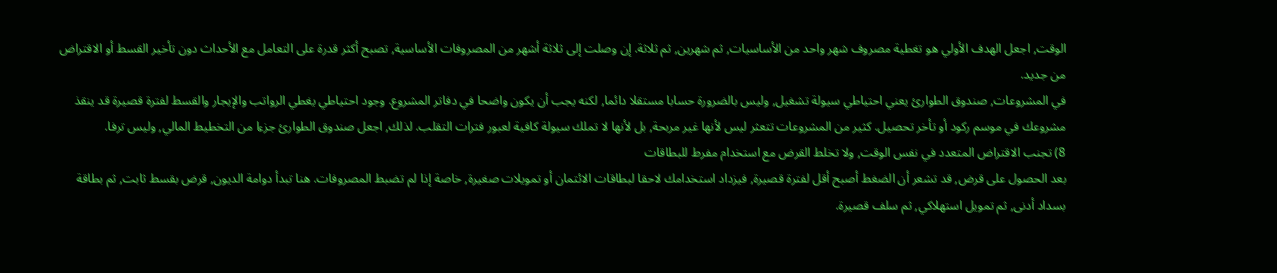الوقت, اجعل الهدف الأولي هو تغطية مصروف شهر واحد من الأساسيات, ثم شهرين, ثم ثلاثة. إن وصلت إلى ثلاثة أشهر من المصروفات الأساسية, تصبح أكثر قدرة على التعامل مع الأحداث دون تأخير القسط أو الاقتراض من جديد.
في المشروعات, صندوق الطوارئ يعني احتياطي سيولة تشغيل, وليس بالضرورة حسابا مستقلا دائما, لكنه يجب أن يكون واضحا في دفاتر المشروع. وجود احتياطي يغطي الرواتب والإيجار والقسط لفترة قصيرة قد ينقذ مشروعك في موسم ركود أو تأخر تحصيل. كثير من المشروعات تتعثر ليس لأنها غير مربحة, بل لأنها لا تملك سيولة كافية لعبور فترات التقلب. لذلك, اجعل صندوق الطوارئ جزءا من التخطيط المالي, وليس ترفا.
8) تجنب الاقتراض المتعدد في نفس الوقت, ولا تخلط القرض مع استخدام مفرط للبطاقات
بعد الحصول على قرض, قد تشعر أن الضغط أصبح أقل لفترة قصيرة, فيزداد استخدامك لاحقا لبطاقات الائتمان أو تمويلات صغيرة, خاصة إذا لم تضبط المصروفات. هنا تبدأ دوامة الديون, قرض بقسط ثابت, ثم بطاقة بسداد أدنى, ثم تمويل استهلاكي, ثم سلف قصيرة.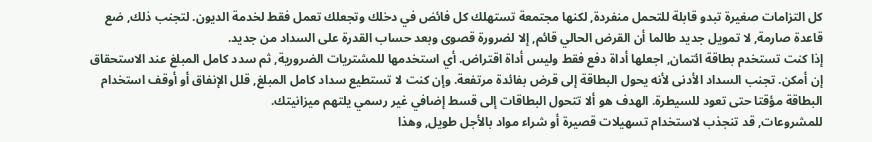كل التزامات صغيرة تبدو قابلة للتحمل منفردة, لكنها مجتمعة تستهلك كل فائض في دخلك وتجعلك تعمل فقط لخدمة الديون. لتجنب ذلك, ضع قاعدة صارمة, لا تمويل جديد طالما أن القرض الحالي قائم, إلا لضرورة قصوى وبعد حساب القدرة على السداد من جديد.
إذا كنت تستخدم بطاقة ائتمان, اجعلها أداة دفع فقط وليس أداة اقتراض. أي استخدمها للمشتريات الضرورية, ثم سدد كامل المبلغ عند الاستحقاق إن أمكن. تجنب السداد الأدنى لأنه يحول البطاقة إلى قرض بفائدة مرتفعة. وإن كنت لا تستطيع سداد كامل المبلغ, قلل الإنفاق أو أوقف استخدام البطاقة مؤقتا حتى تعود للسيطرة. الهدف هو ألا تتحول البطاقات إلى قسط إضافي غير رسمي يلتهم ميزانيتك.
للمشروعات, قد تنجذب لاستخدام تسهيلات قصيرة أو شراء مواد بالأجل طويل, وهذا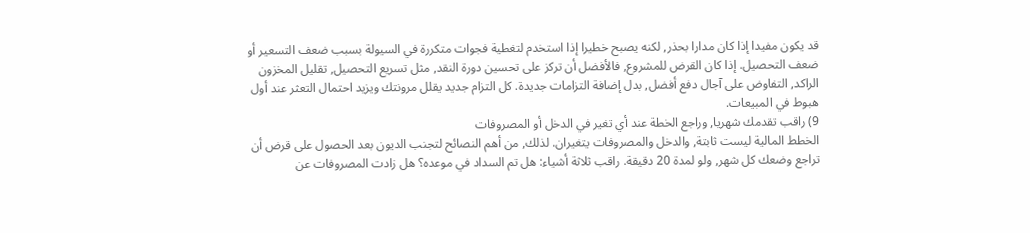قد يكون مفيدا إذا كان مدارا بحذر, لكنه يصبح خطيرا إذا استخدم لتغطية فجوات متكررة في السيولة بسبب ضعف التسعير أو ضعف التحصيل. إذا كان القرض للمشروع, فالأفضل أن تركز على تحسين دورة النقد, مثل تسريع التحصيل, تقليل المخزون الراكد, التفاوض على آجال دفع أفضل, بدل إضافة التزامات جديدة. كل التزام جديد يقلل مرونتك ويزيد احتمال التعثر عند أول هبوط في المبيعات.
9) راقب تقدمك شهريا, وراجع الخطة عند أي تغير في الدخل أو المصروفات
الخطط المالية ليست ثابتة, والدخل والمصروفات يتغيران. لذلك, من أهم النصائح لتجنب الديون بعد الحصول على قرض أن تراجع وضعك كل شهر, ولو لمدة 20 دقيقة. راقب ثلاثة أشياء: هل تم السداد في موعده؟ هل زادت المصروفات عن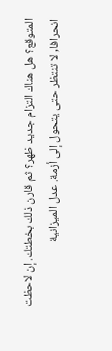المتوقع؟ هل هناك التزام جديد ظهر؟ ثم قارن ذلك بخطتك. إن لاحظت انحرافا, لا تنتظر حتى يتحول إلى أزمة. عدل الميزانية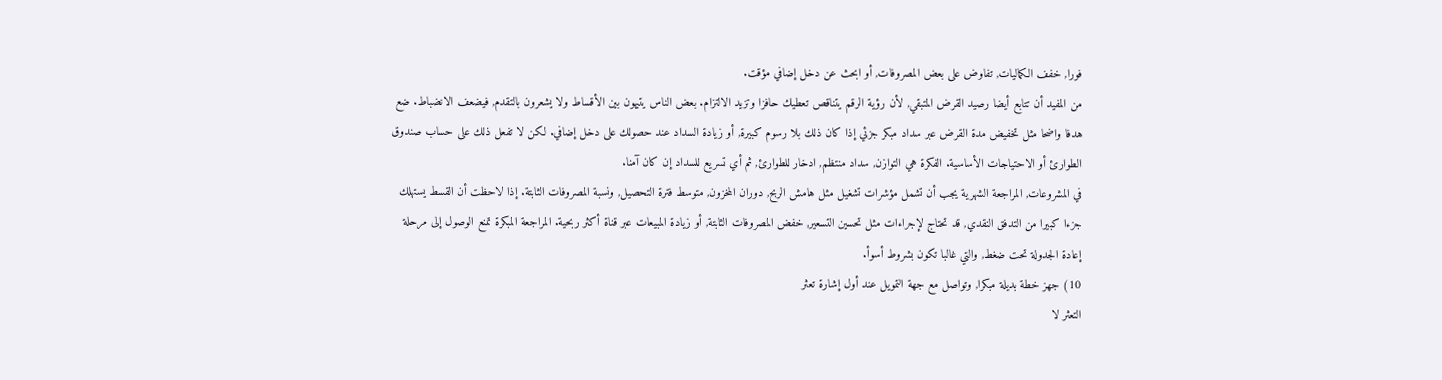فورا, خفف الكماليات, تفاوض على بعض المصروفات, أو ابحث عن دخل إضافي مؤقت.
من المفيد أن تتابع أيضا رصيد القرض المتبقي, لأن رؤية الرقم يتناقص تعطيك حافزا وتزيد الالتزام. بعض الناس يتيهون بين الأقساط ولا يشعرون بالتقدم, فيضعف الانضباط. ضع هدفا واضحا مثل تخفيض مدة القرض عبر سداد مبكر جزئي إذا كان ذلك بلا رسوم كبيرة, أو زيادة السداد عند حصولك على دخل إضافي. لكن لا تفعل ذلك على حساب صندوق الطوارئ أو الاحتياجات الأساسية. الفكرة هي التوازن, سداد منتظم, ادخار للطوارئ, ثم أي تسريع للسداد إن كان آمنا.
في المشروعات, المراجعة الشهرية يجب أن تشمل مؤشرات تشغيل مثل هامش الربح, دوران المخزون, متوسط فترة التحصيل, ونسبة المصروفات الثابتة. إذا لاحظت أن القسط يستهلك جزءا كبيرا من التدفق النقدي, قد تحتاج لإجراءات مثل تحسين التسعير, خفض المصروفات الثابتة, أو زيادة المبيعات عبر قناة أكثر ربحية. المراجعة المبكرة تمنع الوصول إلى مرحلة إعادة الجدولة تحت ضغط, والتي غالبا تكون بشروط أسوأ.
10) جهز خطة بديلة مبكرا, وتواصل مع جهة التمويل عند أول إشارة تعثر
التعثر لا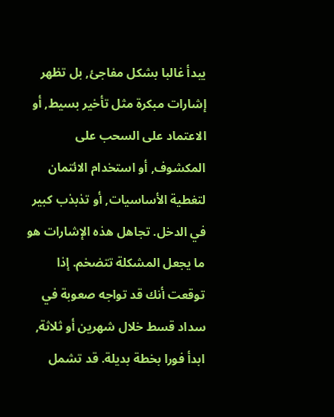يبدأ غالبا بشكل مفاجئ, بل تظهر إشارات مبكرة مثل تأخير بسيط, أو الاعتماد على السحب على المكشوف, أو استخدام الائتمان لتغطية الأساسيات, أو تذبذب كبير في الدخل. تجاهل هذه الإشارات هو ما يجعل المشكلة تتضخم. إذا توقعت أنك قد تواجه صعوبة في سداد قسط خلال شهرين أو ثلاثة, ابدأ فورا بخطة بديلة. قد تشمل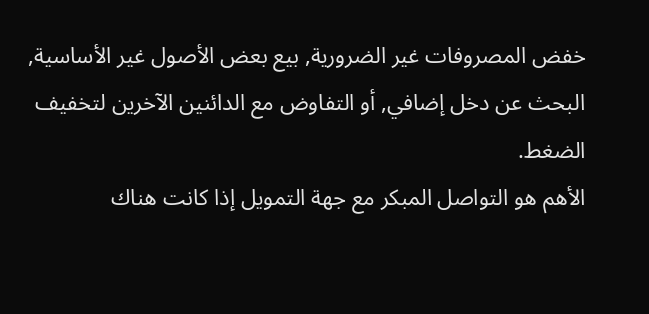خفض المصروفات غير الضرورية, بيع بعض الأصول غير الأساسية, البحث عن دخل إضافي, أو التفاوض مع الدائنين الآخرين لتخفيف الضغط.
الأهم هو التواصل المبكر مع جهة التمويل إذا كانت هناك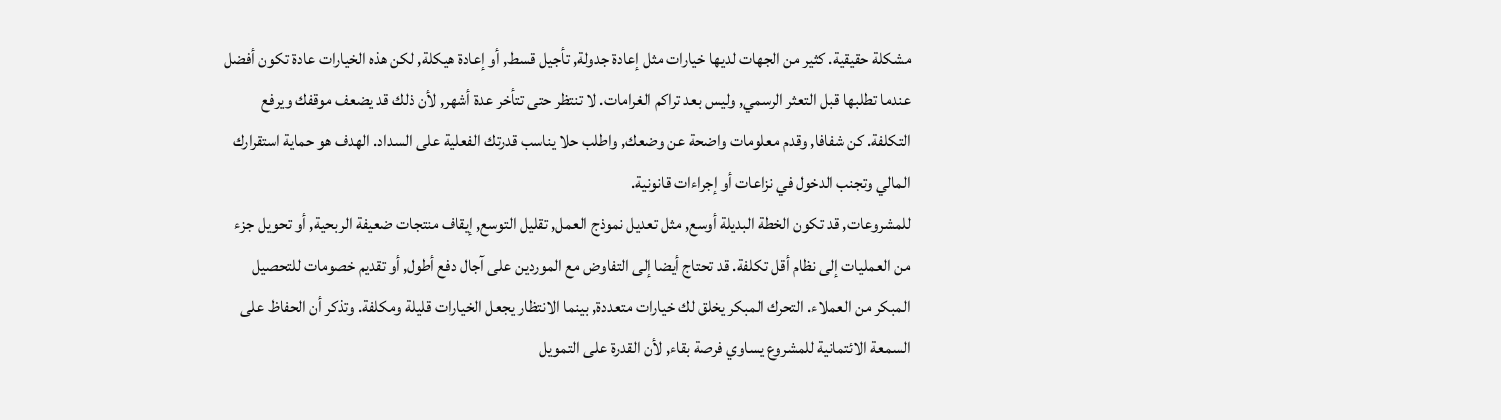مشكلة حقيقية. كثير من الجهات لديها خيارات مثل إعادة جدولة, تأجيل قسط, أو إعادة هيكلة, لكن هذه الخيارات عادة تكون أفضل عندما تطلبها قبل التعثر الرسمي, وليس بعد تراكم الغرامات. لا تنتظر حتى تتأخر عدة أشهر, لأن ذلك قد يضعف موقفك ويرفع التكلفة. كن شفافا, وقدم معلومات واضحة عن وضعك, واطلب حلا يناسب قدرتك الفعلية على السداد. الهدف هو حماية استقرارك المالي وتجنب الدخول في نزاعات أو إجراءات قانونية.
للمشروعات, قد تكون الخطة البديلة أوسع, مثل تعديل نموذج العمل, تقليل التوسع, إيقاف منتجات ضعيفة الربحية, أو تحويل جزء من العمليات إلى نظام أقل تكلفة. قد تحتاج أيضا إلى التفاوض مع الموردين على آجال دفع أطول, أو تقديم خصومات للتحصيل المبكر من العملاء. التحرك المبكر يخلق لك خيارات متعددة, بينما الانتظار يجعل الخيارات قليلة ومكلفة. وتذكر أن الحفاظ على السمعة الائتمانية للمشروع يساوي فرصة بقاء, لأن القدرة على التمويل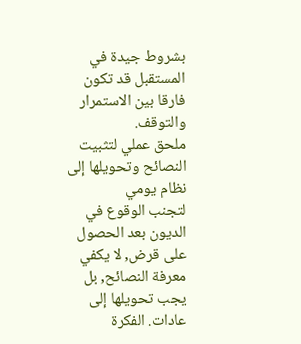بشروط جيدة في المستقبل قد تكون فارقا بين الاستمرار والتوقف.
ملحق عملي لتثبيت النصائح وتحويلها إلى نظام يومي
لتجنب الوقوع في الديون بعد الحصول على قرض, لا يكفي معرفة النصائح, بل يجب تحويلها إلى عادات. الفكرة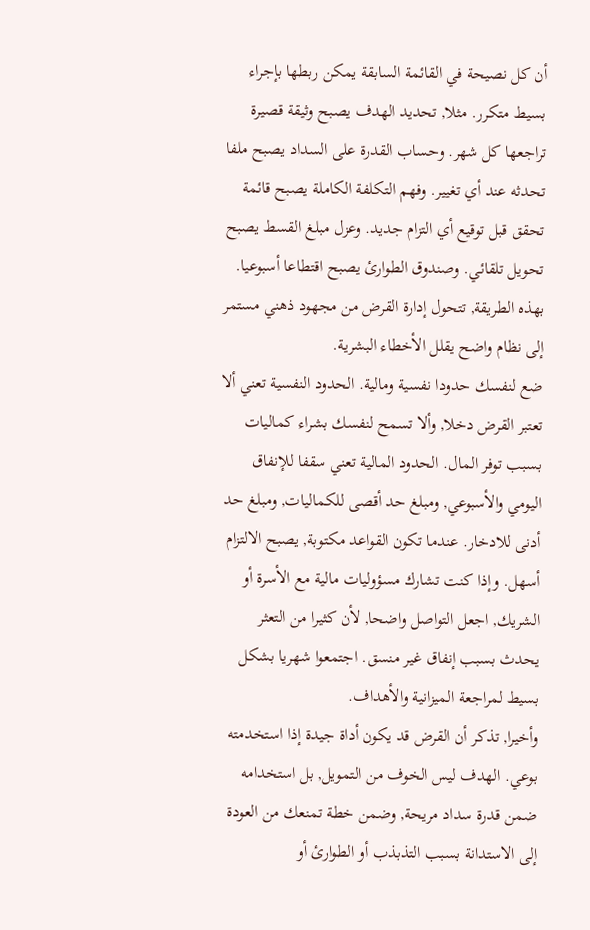أن كل نصيحة في القائمة السابقة يمكن ربطها بإجراء بسيط متكرر. مثلا, تحديد الهدف يصبح وثيقة قصيرة تراجعها كل شهر. وحساب القدرة على السداد يصبح ملفا تحدثه عند أي تغيير. وفهم التكلفة الكاملة يصبح قائمة تحقق قبل توقيع أي التزام جديد. وعزل مبلغ القسط يصبح تحويل تلقائي. وصندوق الطوارئ يصبح اقتطاعا أسبوعيا. بهذه الطريقة, تتحول إدارة القرض من مجهود ذهني مستمر إلى نظام واضح يقلل الأخطاء البشرية.
ضع لنفسك حدودا نفسية ومالية. الحدود النفسية تعني ألا تعتبر القرض دخلا, وألا تسمح لنفسك بشراء كماليات بسبب توفر المال. الحدود المالية تعني سقفا للإنفاق اليومي والأسبوعي, ومبلغ حد أقصى للكماليات, ومبلغ حد أدنى للادخار. عندما تكون القواعد مكتوبة, يصبح الالتزام أسهل. وإذا كنت تشارك مسؤوليات مالية مع الأسرة أو الشريك, اجعل التواصل واضحا, لأن كثيرا من التعثر يحدث بسبب إنفاق غير منسق. اجتمعوا شهريا بشكل بسيط لمراجعة الميزانية والأهداف.
وأخيرا, تذكر أن القرض قد يكون أداة جيدة إذا استخدمته بوعي. الهدف ليس الخوف من التمويل, بل استخدامه ضمن قدرة سداد مريحة, وضمن خطة تمنعك من العودة إلى الاستدانة بسبب التذبذب أو الطوارئ أو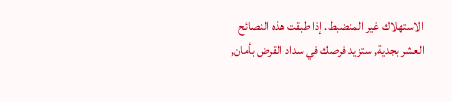الاستهلاك غير المنضبط. إذا طبقت هذه النصائح العشر بجدية, ستزيد فرصك في سداد القرض بأمان,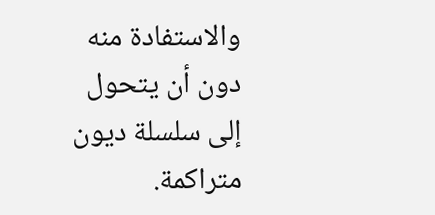والاستفادة منه دون أن يتحول إلى سلسلة ديون متراكمة.